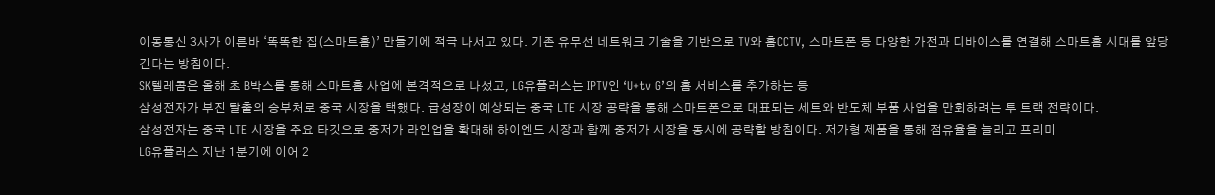이동통신 3사가 이른바 ‘똑똑한 집(스마트홈)’ 만들기에 적극 나서고 있다. 기존 유무선 네트워크 기술을 기반으로 TV와 홈CCTV, 스마트폰 등 다양한 가전과 디바이스를 연결해 스마트홈 시대를 앞당긴다는 방침이다.
SK텔레콤은 올해 초 B박스를 통해 스마트홈 사업에 본격적으로 나섰고, LG유플러스는 IPTV인 ‘U+tv G’의 홈 서비스를 추가하는 등
삼성전자가 부진 탈출의 승부처로 중국 시장을 택했다. 급성장이 예상되는 중국 LTE 시장 공략을 통해 스마트폰으로 대표되는 세트와 반도체 부품 사업을 만회하려는 투 트랙 전략이다.
삼성전자는 중국 LTE 시장을 주요 타깃으로 중저가 라인업을 확대해 하이엔드 시장과 함께 중저가 시장을 동시에 공략할 방침이다. 저가형 제품을 통해 점유율을 늘리고 프리미
LG유플러스 지난 1분기에 이어 2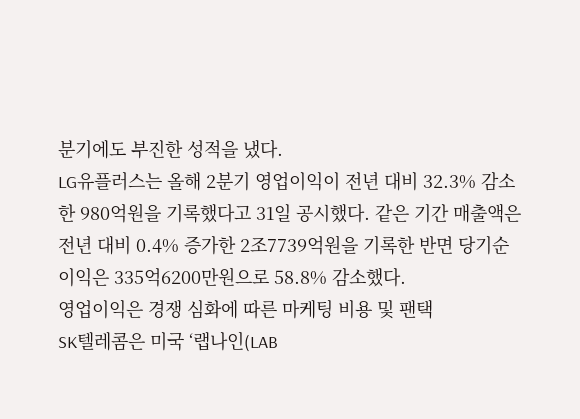분기에도 부진한 성적을 냈다.
LG유플러스는 올해 2분기 영업이익이 전년 대비 32.3% 감소한 980억원을 기록했다고 31일 공시했다. 같은 기간 매출액은 전년 대비 0.4% 증가한 2조7739억원을 기록한 반면 당기순이익은 335억6200만원으로 58.8% 감소했다.
영업이익은 경쟁 심화에 따른 마케팅 비용 및 팬택
SK텔레콤은 미국 ‘랩나인(LAB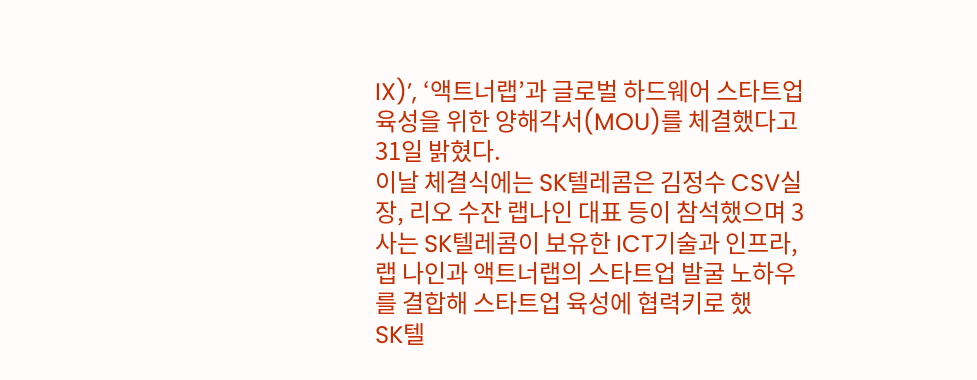IX)’, ‘액트너랩’과 글로벌 하드웨어 스타트업 육성을 위한 양해각서(MOU)를 체결했다고 31일 밝혔다.
이날 체결식에는 SK텔레콤은 김정수 CSV실장, 리오 수잔 랩나인 대표 등이 참석했으며 3사는 SK텔레콤이 보유한 ICT기술과 인프라, 랩 나인과 액트너랩의 스타트업 발굴 노하우를 결합해 스타트업 육성에 협력키로 했
SK텔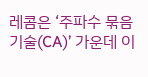레콤은 ‘주파수 묶음 기술(CA)’ 가운데 이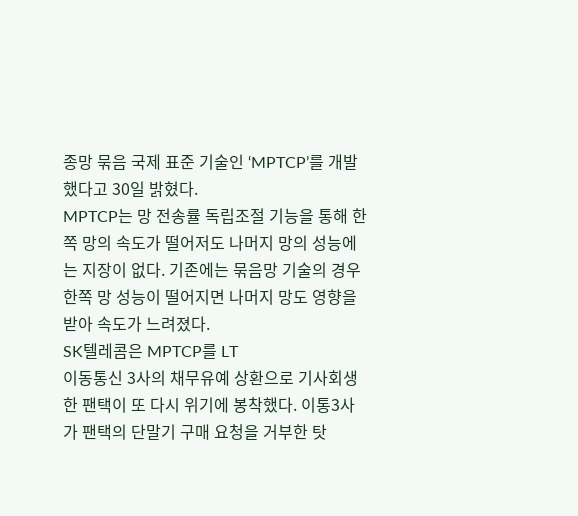종망 묶음 국제 표준 기술인 ‘MPTCP’를 개발했다고 30일 밝혔다.
MPTCP는 망 전송률 독립조절 기능을 통해 한쪽 망의 속도가 떨어저도 나머지 망의 성능에는 지장이 없다. 기존에는 묶음망 기술의 경우 한쪽 망 성능이 떨어지면 나머지 망도 영향을 받아 속도가 느려졌다.
SK텔레콤은 MPTCP를 LT
이동통신 3사의 채무유예 상환으로 기사회생한 팬택이 또 다시 위기에 봉착했다. 이통3사가 팬택의 단말기 구매 요청을 거부한 탓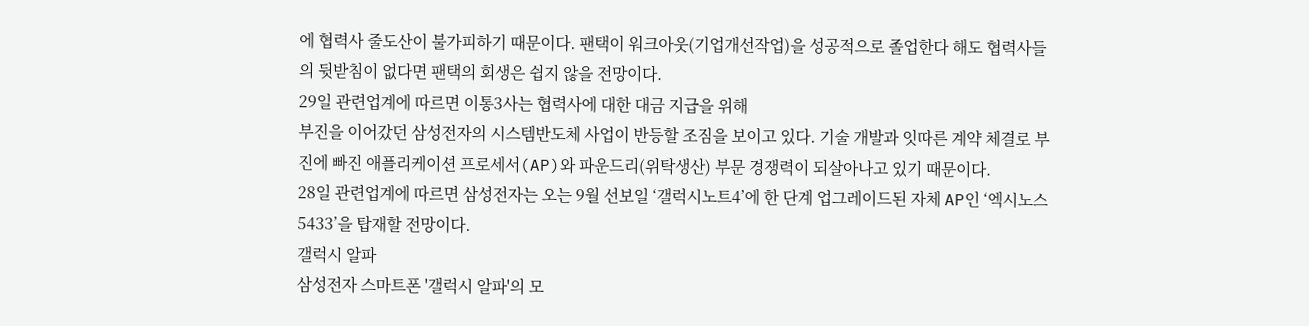에 협력사 줄도산이 불가피하기 때문이다. 팬택이 워크아웃(기업개선작업)을 성공적으로 졸업한다 해도 협력사들의 뒷받침이 없다면 팬택의 회생은 쉽지 않을 전망이다.
29일 관련업계에 따르면 이통3사는 협력사에 대한 대금 지급을 위해
부진을 이어갔던 삼성전자의 시스템반도체 사업이 반등할 조짐을 보이고 있다. 기술 개발과 잇따른 계약 체결로 부진에 빠진 애플리케이션 프로세서(AP)와 파운드리(위탁생산) 부문 경쟁력이 되살아나고 있기 때문이다.
28일 관련업계에 따르면 삼성전자는 오는 9월 선보일 ‘갤럭시노트4’에 한 단계 업그레이드된 자체 AP인 ‘엑시노스 5433’을 탑재할 전망이다.
갤럭시 알파
삼성전자 스마트폰 '갤럭시 알파'의 모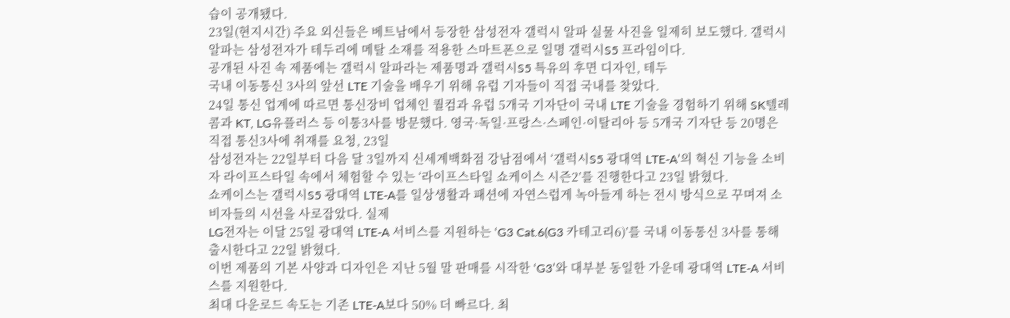습이 공개됐다.
23일(현지시간) 주요 외신들은 베트남에서 등장한 삼성전자 갤럭시 알파 실물 사진을 일제히 보도했다. 갤럭시 알파는 삼성전자가 테두리에 메탈 소재를 적용한 스마트폰으로 일명 갤럭시S5 프라임이다.
공개된 사진 속 제품에는 갤럭시 알파라는 제품명과 갤럭시S5 특유의 후면 디자인, 테두
국내 이동통신 3사의 앞선 LTE 기술을 배우기 위해 유럽 기자들이 직접 국내를 찾았다.
24일 통신 업계에 따르면 통신장비 업체인 퀄컴과 유럽 5개국 기자단이 국내 LTE 기술을 경험하기 위해 SK텔레콤과 KT, LG유플러스 등 이통3사를 방문했다. 영국·독일·프랑스·스페인·이탈리아 등 5개국 기자단 등 20명은 직접 통신3사에 취재를 요청, 23일
삼성전자는 22일부터 다음 달 3일까지 신세계백화점 강남점에서 ‘갤럭시S5 광대역 LTE-A’의 혁신 기능을 소비자 라이프스타일 속에서 체험할 수 있는 ‘라이프스타일 쇼케이스 시즌2’를 진행한다고 23일 밝혔다.
쇼케이스는 갤럭시S5 광대역 LTE-A를 일상생활과 패션에 자연스럽게 녹아들게 하는 전시 방식으로 꾸며져 소비자들의 시선을 사로잡았다. 실제
LG전자는 이달 25일 광대역 LTE-A 서비스를 지원하는 ‘G3 Cat.6(G3 카테고리6)’를 국내 이동통신 3사를 통해 출시한다고 22일 밝혔다.
이번 제품의 기본 사양과 디자인은 지난 5월 말 판매를 시작한 ‘G3’와 대부분 동일한 가운데 광대역 LTE-A 서비스를 지원한다.
최대 다운로드 속도는 기존 LTE-A보다 50% 더 빠르다. 최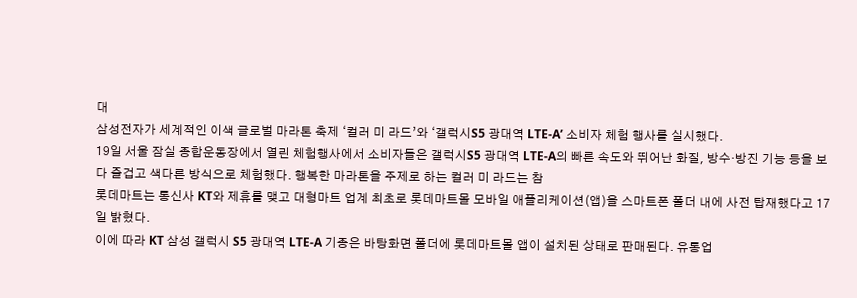대
삼성전자가 세계적인 이색 글로벌 마라톤 축제 ‘컬러 미 라드’와 ‘갤럭시S5 광대역 LTE-A’ 소비자 체험 행사를 실시했다.
19일 서울 잠실 종합운동장에서 열린 체험행사에서 소비자들은 갤럭시S5 광대역 LTE-A의 빠른 속도와 뛰어난 화질, 방수·방진 기능 등을 보다 즐겁고 색다른 방식으로 체험했다. 행복한 마라톤을 주제로 하는 컬러 미 라드는 참
롯데마트는 통신사 KT와 제휴를 맺고 대형마트 업계 최초로 롯데마트몰 모바일 애플리케이션(앱)을 스마트폰 폴더 내에 사전 탑재했다고 17일 밝혔다.
이에 따라 KT 삼성 갤럭시 S5 광대역 LTE-A 기종은 바탕화면 폴더에 롯데마트몰 앱이 설치된 상태로 판매된다. 유통업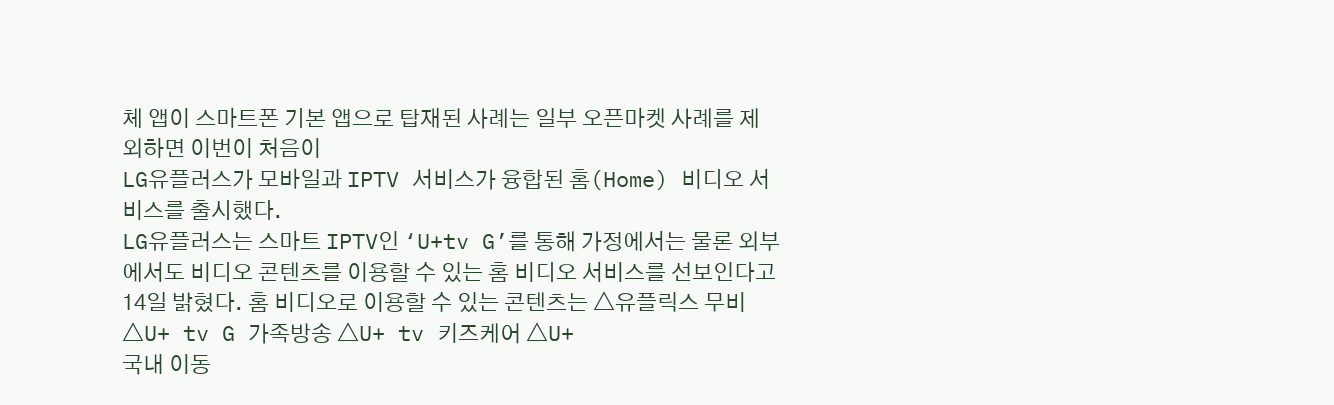체 앱이 스마트폰 기본 앱으로 탑재된 사례는 일부 오픈마켓 사례를 제외하면 이번이 처음이
LG유플러스가 모바일과 IPTV 서비스가 융합된 홈(Home) 비디오 서비스를 출시했다.
LG유플러스는 스마트 IPTV인 ‘U+tv G’를 통해 가정에서는 물론 외부에서도 비디오 콘텐츠를 이용할 수 있는 홈 비디오 서비스를 선보인다고 14일 밝혔다. 홈 비디오로 이용할 수 있는 콘텐츠는 △유플릭스 무비 △U+ tv G 가족방송 △U+ tv 키즈케어 △U+
국내 이동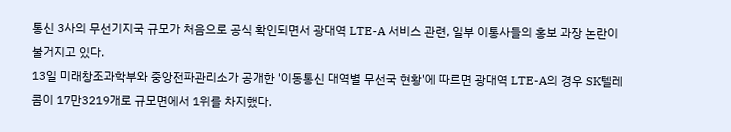통신 3사의 무선기지국 규모가 처음으로 공식 확인되면서 광대역 LTE-A 서비스 관련, 일부 이통사들의 홍보 과장 논란이 불거지고 있다.
13일 미래창조과학부와 중앙전파관리소가 공개한 '이동통신 대역별 무선국 현황'에 따르면 광대역 LTE-A의 경우 SK텔레콤이 17만3219개로 규모면에서 1위를 차지했다.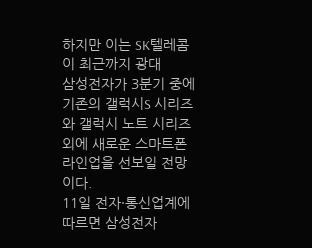하지만 이는 SK텔레콤이 최근까지 광대
삼성전자가 3분기 중에 기존의 갤럭시S 시리즈와 갤럭시 노트 시리즈 외에 새로운 스마트폰 라인업을 선보일 전망이다.
11일 전자·통신업계에 따르면 삼성전자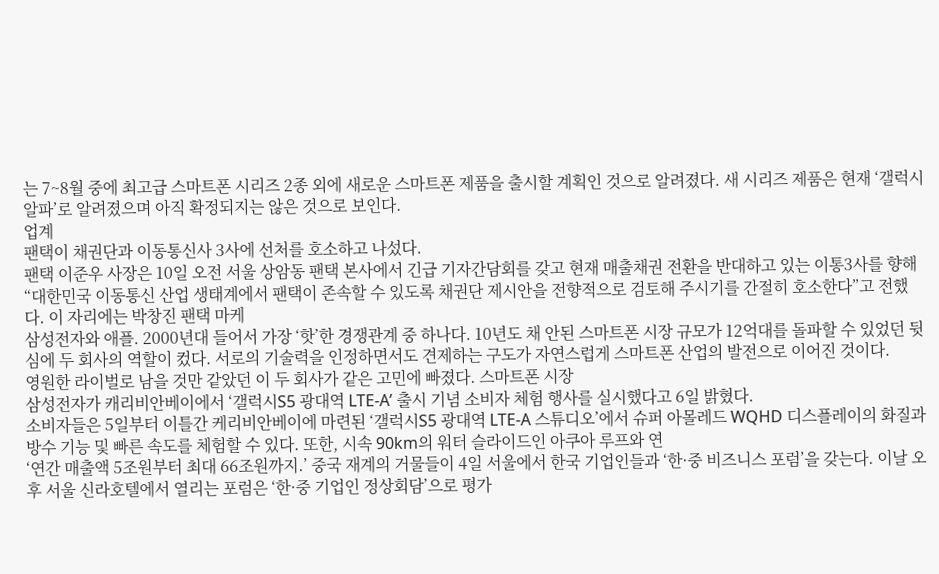는 7~8월 중에 최고급 스마트폰 시리즈 2종 외에 새로운 스마트폰 제품을 출시할 계획인 것으로 알려졌다. 새 시리즈 제품은 현재 ‘갤럭시 알파’로 알려졌으며 아직 확정되지는 않은 것으로 보인다.
업계
팬택이 채권단과 이동통신사 3사에 선처를 호소하고 나섰다.
팬택 이준우 사장은 10일 오전 서울 상암동 팬택 본사에서 긴급 기자간담회를 갖고 현재 매출채권 전환을 반대하고 있는 이통3사를 향해 “대한민국 이동통신 산업 생태계에서 팬택이 존속할 수 있도록 채권단 제시안을 전향적으로 검토해 주시기를 간절히 호소한다”고 전했다. 이 자리에는 박창진 팬택 마케
삼성전자와 애플. 2000년대 들어서 가장 ‘핫’한 경쟁관계 중 하나다. 10년도 채 안된 스마트폰 시장 규모가 12억대를 돌파할 수 있었던 뒷심에 두 회사의 역할이 컸다. 서로의 기술력을 인정하면서도 견제하는 구도가 자연스럽게 스마트폰 산업의 발전으로 이어진 것이다.
영원한 라이벌로 남을 것만 같았던 이 두 회사가 같은 고민에 빠졌다. 스마트폰 시장
삼성전자가 캐리비안베이에서 ‘갤럭시S5 광대역 LTE-A’ 출시 기념 소비자 체험 행사를 실시했다고 6일 밝혔다.
소비자들은 5일부터 이틀간 케리비안베이에 마련된 ‘갤럭시S5 광대역 LTE-A 스튜디오’에서 슈퍼 아몰레드 WQHD 디스플레이의 화질과 방수 기능 및 빠른 속도를 체험할 수 있다. 또한, 시속 90km의 워터 슬라이드인 아쿠아 루프와 연
‘연간 매출액 5조원부터 최대 66조원까지.’ 중국 재계의 거물들이 4일 서울에서 한국 기업인들과 ‘한·중 비즈니스 포럼’을 갖는다. 이날 오후 서울 신라호텔에서 열리는 포럼은 ‘한·중 기업인 정상회담’으로 평가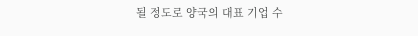될 정도로 양국의 대표 기업 수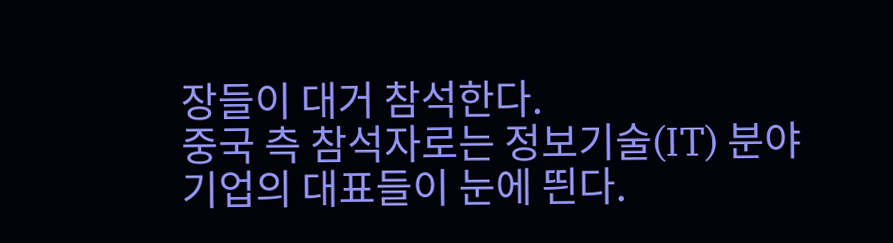장들이 대거 참석한다.
중국 측 참석자로는 정보기술(IT) 분야 기업의 대표들이 눈에 띈다.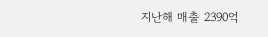지난해 매출 2390억